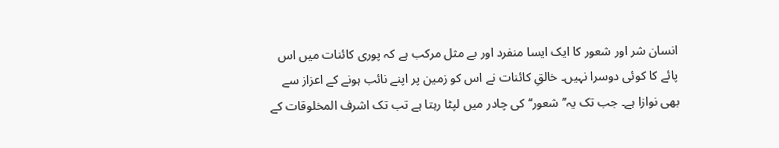انسان شر اور شعور کا ایک ایسا منفرد اور بے مثل مرکب ہے کہ پوری کائنات میں اس پائے کا کوئی دوسرا نہیں۔ خالقِ کائنات نے اس کو زمین پر اپنے نائب ہونے کے اعزاز سے بھی نوازا ہے۔ جب تک یہ’’ شعور‘‘ کی چادر میں لپٹا رہتا ہے تب تک اشرف المخلوقات کے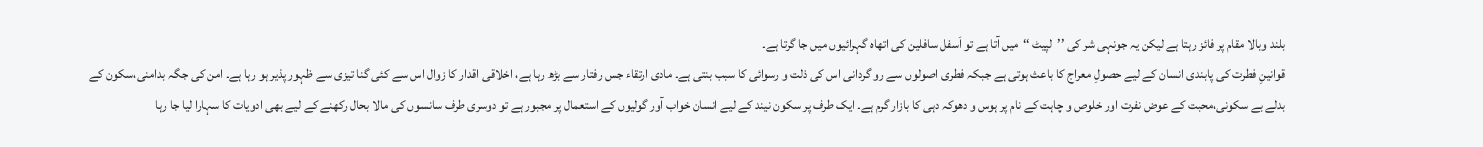بلند وبالا مقام پر فائز رہتا ہے لیکن یہ جونہی شر کی ’’لپیٹ ‘‘میں آتا ہے تو اَسفل سافلین کی اتھاہ گہرائیوں میں جا گرتا ہے۔
قوانینِ فطرت کی پابندی انسان کے لیے حصولِ معراج کا باعث ہوتی ہے جبکہ فطری اصولوں سے رو گردانی اس کی ذلت و رسوائی کا سبب بنتی ہے۔ مادی ارتقاء جس رفتار سے بڑھ رہا ہے، اخلاقی اقدار کا زوال اس سے کئی گنا تیزی سے ظہور پذیر ہو رہا ہے۔ امن کی جگہ بدامنی،سکون کے بدلے بے سکونی،محبت کے عوض نفرت اور خلوص و چاہت کے نام پر ہوس و دھوکہ دہی کا بازار گرم ہے۔ ایک طرف پر سکون نیند کے لیے انسان خواب آور گولیوں کے استعمال پر مجبور ہے تو دوسری طرف سانسوں کی مالا بحال رکھنے کے لیے بھی ادویات کا سہارا لیا جا رہا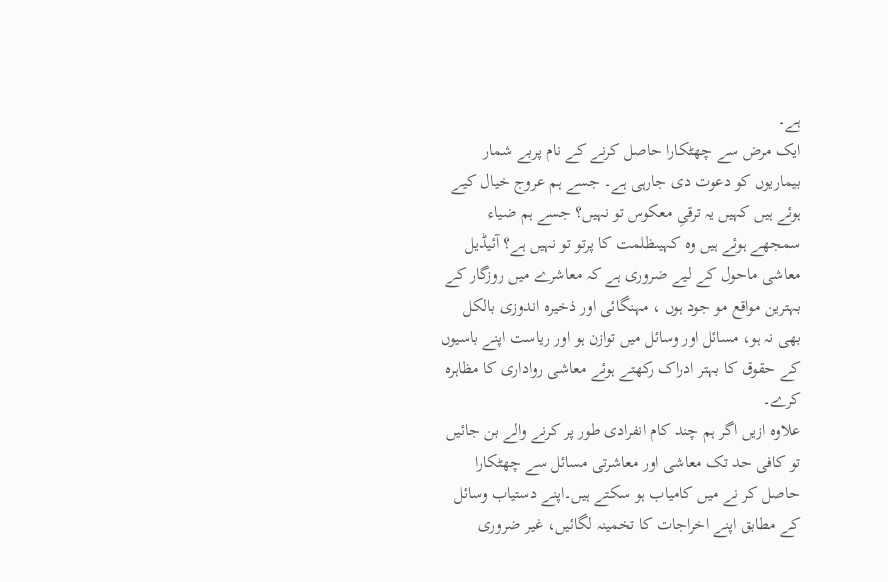ہے۔
ایک مرض سے چھٹکارا حاصل کرنے کے نام پربے شمار بیماریوں کو دعوت دی جارہی ہے۔ جسے ہم عروج خیال کیے ہوئے ہیں کہیں یہ ترقیِ معکوس تو نہیں؟ جسے ہم ضیاء سمجھے ہوئے ہیں وہ کہیںظلمت کا پرتو تو نہیں ہے؟ آئیڈیل معاشی ماحول کے لیے ضروری ہے کہ معاشرے میں روزگار کے بہترین مواقع مو جود ہوں ، مہنگائی اور ذخیرہ اندوزی بالکل بھی نہ ہو، مسائل اور وسائل میں توازن ہو اور ریاست اپنے باسیوں کے حقوق کا بہتر ادراک رکھتے ہوئے معاشی رواداری کا مظاہرہ کرے۔
علاوہ ازیں اگر ہم چند کام انفرادی طور پر کرنے والے بن جائیں تو کافی حد تک معاشی اور معاشرتی مسائل سے چھٹکارا حاصل کر نے میں کامیاب ہو سکتے ہیں۔اپنے دستیاب وسائل کے مطابق اپنے اخراجات کا تخمینہ لگائیں، غیر ضروری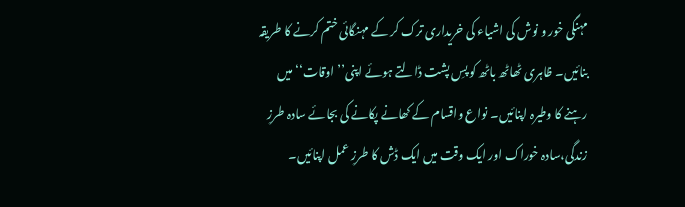مہنگی خور و نوش کی اشیاء کی خریداری ترک کر کے مہنگائی ختم کرنے کا طریقہ بنائیں۔ ظاہری ٹھاٹھ باٹھ کو پسِ پشت ڈالتے ہوئے اپنی’’ اوقات‘‘ میں رہنے کا وطیرہ اپنائیں۔ نواع واقسام کے کھانے پکانے کی بجائے سادہ طرزِ زندگی،سادہ خوراک اور ایک وقت میں ایک ڈش کا طرزِ عمل اپنائیں۔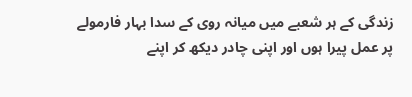زندگی کے ہر شعبے میں میانہ روی کے سدا بہار فارمولے پر عمل پیرا ہوں اور اپنی چادر دیکھ کر اپنے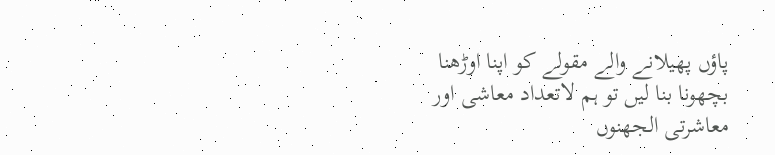پاؤں پھیلانے والے مقولے کو اپنا اوڑھنا بچھونا بنا لیں تو ہم لاتعداد معاشی اور معاشرتی الجھنوں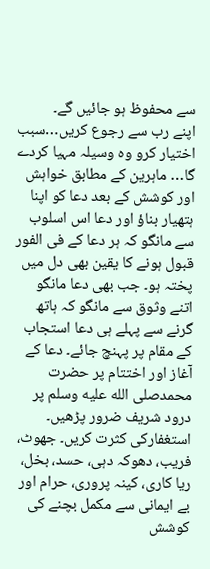سے محفوظ ہو جائیں گے۔
اپنے رب سے رجوع کریں…سبب اختیار کرو وہ وسیلہ مہیا کردے گا… ماہرین کے مطابق خواہش اور کوشش کے بعد دعا کو اپنا ہتھیار بناؤ اور دعا اس اسلوب سے مانگو کہ ہر دعا کے فی الفور قبول ہونے کا یقین بھی دل میں پختہ ہو۔ جب بھی دعا مانگو اتنے وثوق سے مانگو کہ ہاتھ گرنے سے پہلے ہی دعا استجاب کے مقام پر پہنچ جائے۔ دعا کے آغاز اور اختتام پر حضرت محمدصلى الله عليه وسلم پر درود شریف ضرور پڑھیں۔ استغفارکی کثرت کریں۔ جھوٹ، فریب، دھوکہ دہی، حسد، بخل، ریا کاری، کینہ پروری، حرام اور بے ایمانی سے مکمل بچنے کی کوشش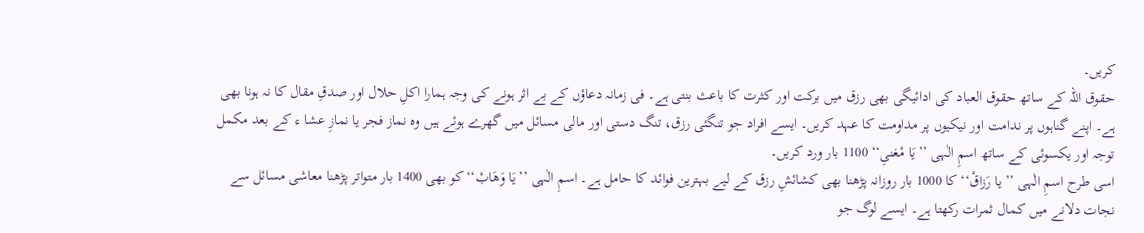کریں۔
حقوق اللہ کے ساتھ حقوق العباد کی ادائیگی بھی رزق میں برکت اور کثرت کا باعث بنتی ہے۔ فی زمانہ دعاؤں کے بے اثر ہونے کی وجہ ہمارا اکلِ حلال اور صدقِ مقال کا نہ ہونا بھی ہے۔ اپنے گناہوں پر ندامت اور نیکیوں پر مداومت کا عہد کریں۔ ایسے افراد جو تنگئی رزق، تنگ دستی اور مالی مسائل میں گھرے ہوئے ہیں وہ نماز فجر یا نمازِ عشا ء کے بعد مکمل توجہ اور یکسوئی کے ساتھ اسمِ الٰہی ’’یَا مْغنیِ‘‘ 1100 بار ورد کریں۔
اسی طرح اسمِ الٰہی ’’یا رَزاقْ‘‘ کا 1000 بار روزانہ پڑھنا بھی کشائشِ رزق کے لیے بہترین فوائد کا حامل ہے۔ اسمِ الٰہی ’’یَا وَھَابْ‘‘کو بھی 1400 بار متواتر پڑھنا معاشی مسائل سے نجات دلانے میں کمال ثمرات رکھتا ہے۔ ایسے لوگ جو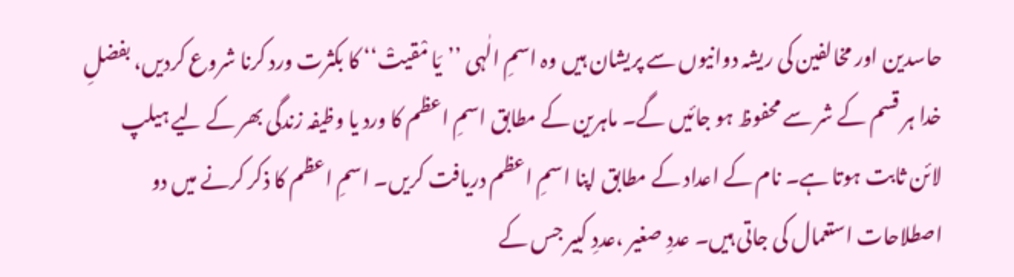حاسدین اور مخالفین کی ریشہ دوانیوں سے پریشان ہیں وہ اسمِ الٰہی ’’یَا مْقیتْ‘‘ کا بکثرت ورد کرنا شروع کردیں، بفضلِ خدا ہر قسم کے شر سے محفوظ ہو جائیں گے۔ ماہرین کے مطابق اسمِ اعظم کا ورد یا وظیفہ زندگی بھر کے لیے ہیلپ لائن ثابت ہوتا ہے۔ نام کے اعداد کے مطابق اپنا اسمِ اعظم دریافت کریں۔ اسمِ اعظم کا ذکر کرنے میں دو اصطلاحات استعمال کی جاتی ہیں۔ عددِ صغیر ،عددِ کبیر جس کے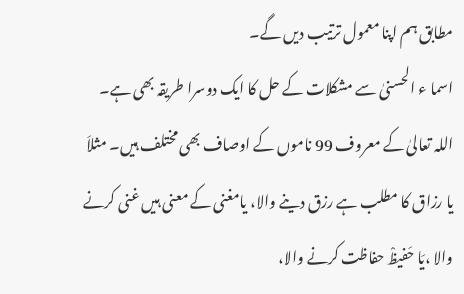مطابق ہم اپنا معمول ترتیب دیں گے۔
اسما ء الحسنیٰ سے مشکلات کے حل کا ایک دوسرا طریقہ بھی ہے۔ اللہ تعالیٰ کے معروف 99 ناموں کے اوصاف بھی مختلف ہیں۔ مثلاَ یا رزاق کا مطلب ہے رزق دینے والا، یامغنی کے معنی ہیں غنی کرنے والا ،یَا حَفیظْ حفاظت کرنے والا،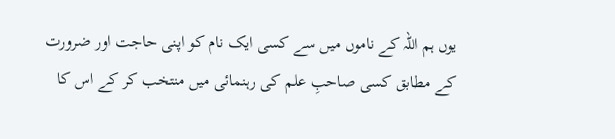یوں ہم اللہ کے ناموں میں سے کسی ایک نام کو اپنی حاجت اور ضرورت کے مطابق کسی صاحبِ علم کی رہنمائی میں منتخب کر کے اس کا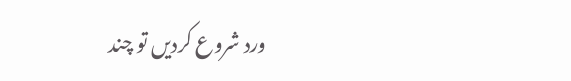ورد شروع کردیں تو چند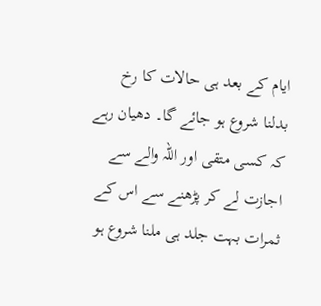ایام کے بعد ہی حالات کا رخ بدلنا شروع ہو جائے گا۔ دھیان رہے کہ کسی متقی اور اللہ والے سے اجازت لے کر پڑھنے سے اس کے ثمرات بہت جلد ہی ملنا شروع ہو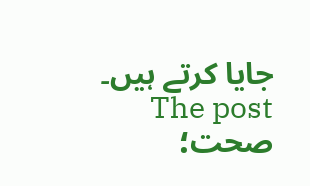جایا کرتے ہیں۔
The post صحت؛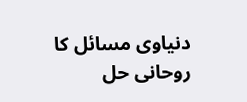دنیاوی مسائل کا روحانی حل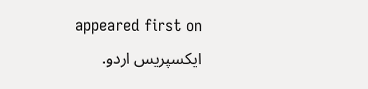appeared first on ایکسپریس اردو.